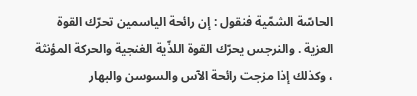الحاسّة الشمّية فنقول : إن رائحة الياسمين تحرّك القوة العزية . والنرجس يحرّك القوة اللذّية الغنجية والحركة المؤنثة ، وكذلك إذا مزجت رائحة الآس والسوسن والبهار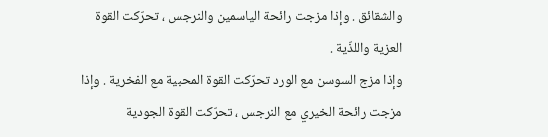والشقائق . وإذا مزجت رائحة الياسمين والنرجس ، تحرّكت القوة العزية واللذّية .
وإذا مزج السوسن مع الورد تحرّكت القوة المحبية مع الفخرية . وإذا مزجت رائحة الخيري مع النرجس ، تحرّكت القوة الجودية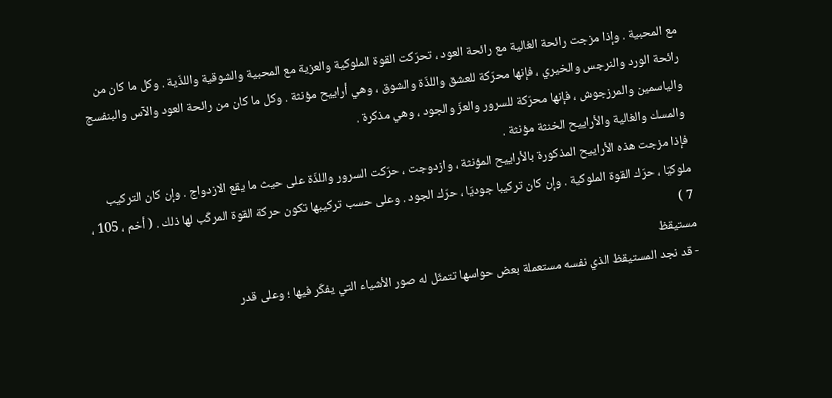مع المحبية . وإذا مزجت رائحة الغالية مع رائحة العود ، تحرّكت القوة الملوكية والعزية مع المحبية والشوقية واللذّية . وكل ما كان من رائحة الورد والنرجس والخيري ، فإنها محرّكة للعشق واللذّة والشوق ، وهي أراييح مؤنثة . وكل ما كان من رائحة العود والآس والبنفسج والياسمين والمرزجوش ، فإنها محرّكة للسرور والعزّ والجود ، وهي مذكرة .
والمسك والغالية والأراييح الخنثة مؤنثة .
فإذا مزجت هذه الأراييح المذكورة بالأراييح المؤنثة ، وازدوجت ، حرّكت السرور واللذّة على حيث ما يقع الازدواج . وإن كان التركيب ملوكيّا ، حرّك القوة الملوكية . وإن كان تركيبا جوديّا ، حرّك الجود . وعلى حسب تركيبها تكون حركة القوة المركّب لها ذلك . ( أخم ، 105 ، 7 )
مستيقظ
- قد نجد المستيقظ الذي نفسه مستعملة بعض حواسها تتمثّل له صور الأشياء التي يفكّر فيها ؛ وعلى قدر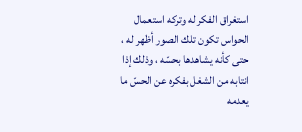استغراق الفكر له وتركه استعمال الحواس تكون تلك الصور أظهر له ، حتى كأنه يشاهدها بحسّه ، وذلك إذا انتابه من الشغل بفكره عن الحسّ ما يعدمه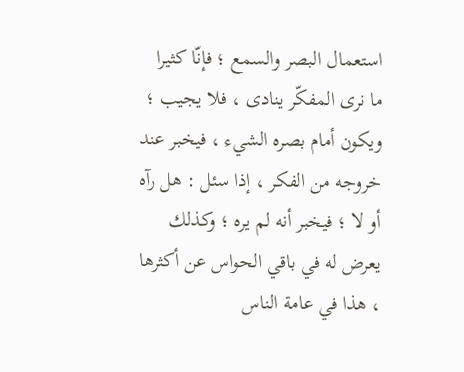استعمال البصر والسمع ؛ فإنّا كثيرا ما نرى المفكّر ينادى ، فلا يجيب ؛ ويكون أمام بصره الشيء ، فيخبر عند خروجه من الفكر ، إذا سئل : هل رآه أو لا ؛ فيخبر أنه لم يره ؛ وكذلك يعرض له في باقي الحواس عن أكثرها ، هذا في عامة الناس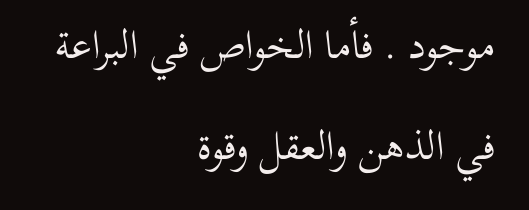موجود . فأما الخواص في البراعة في الذهن والعقل وقوة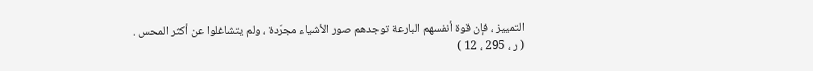التمييز ، فإن قوة أنفسهم البارعة توجدهم صور الأشياء مجرّدة ، ولم يتشاغلوا عن أكثر المحس .
( ر ، 295 ، 12 )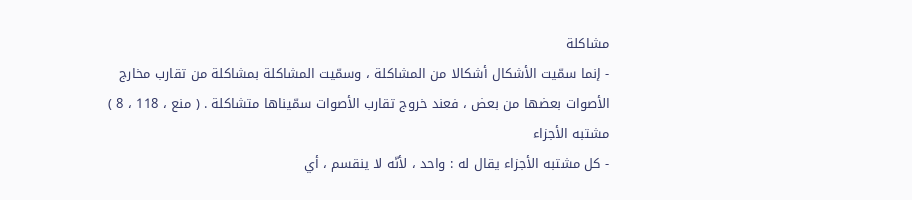مشاكلة
- إنما سمّيت الأشكال أشكالا من المشاكلة ، وسمّيت المشاكلة بمشاكلة من تقارب مخارج الأصوات بعضها من بعض ، فعند خروج تقارب الأصوات سمّيناها متشاكلة . ( منع ، 118 ، 8 )
مشتبه الأجزاء
- كل مشتبه الأجزاء يقال له : واحد ، لأنّه لا ينقسم ، أي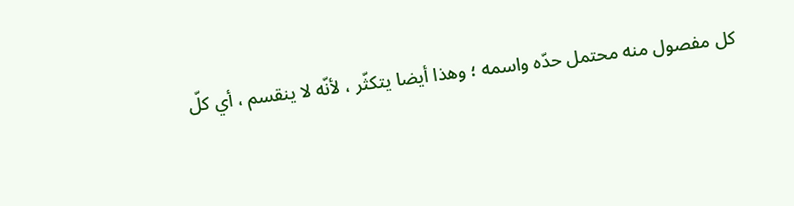كل مفصول منه محتمل حدّه واسمه ؛ وهذا أيضا يتكثّر ، لأنّه لا ينقسم ، أي كلّ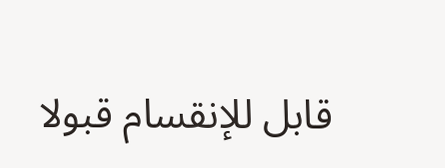قابل للإنقسام قبولا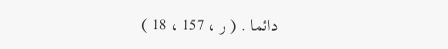دائما . ( ر ، 157 ، 18 )